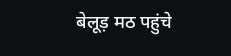बेलूड़ मठ पहुंचे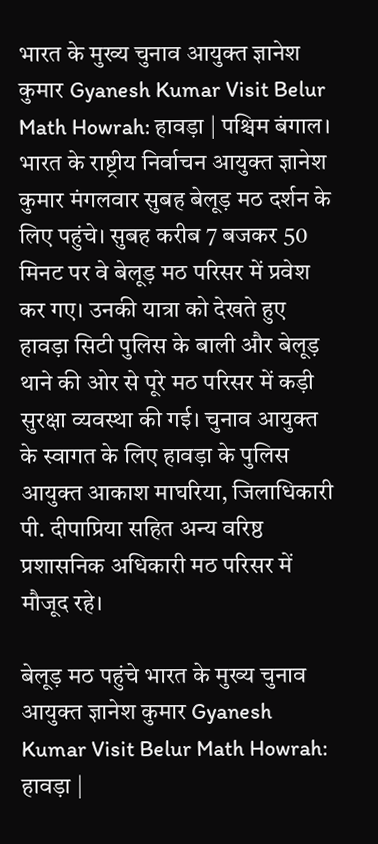भारत के मुख्य चुनाव आयुक्त ज्ञानेश कुमार Gyanesh Kumar Visit Belur Math Howrah: हावड़ा | पश्चिम बंगाल। भारत के राष्ट्रीय निर्वाचन आयुक्त ज्ञानेश कुमार मंगलवार सुबह बेलूड़ मठ दर्शन के लिए पहुंचे। सुबह करीब 7 बजकर 50 मिनट पर वे बेलूड़ मठ परिसर में प्रवेश कर गए। उनकी यात्रा को देखते हुए हावड़ा सिटी पुलिस के बाली और बेलूड़ थाने की ओर से पूरे मठ परिसर में कड़ी सुरक्षा व्यवस्था की गई। चुनाव आयुक्त के स्वागत के लिए हावड़ा के पुलिस आयुक्त आकाश माघरिया, जिलाधिकारी पी. दीपाप्रिया सहित अन्य वरिष्ठ प्रशासनिक अधिकारी मठ परिसर में मौजूद रहे।

बेलूड़ मठ पहुंचे भारत के मुख्य चुनाव आयुक्त ज्ञानेश कुमार Gyanesh Kumar Visit Belur Math Howrah: हावड़ा |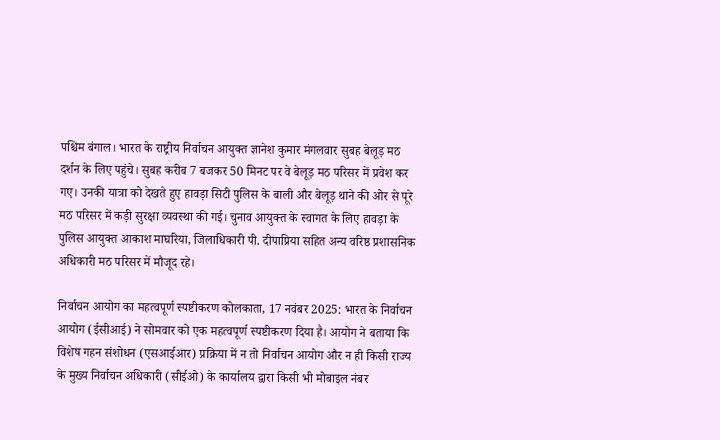पश्चिम बंगाल। भारत के राष्ट्रीय निर्वाचन आयुक्त ज्ञानेश कुमार मंगलवार सुबह बेलूड़ मठ दर्शन के लिए पहुंचे। सुबह करीब 7 बजकर 50 मिनट पर वे बेलूड़ मठ परिसर में प्रवेश कर गए। उनकी यात्रा को देखते हुए हावड़ा सिटी पुलिस के बाली और बेलूड़ थाने की ओर से पूरे मठ परिसर में कड़ी सुरक्षा व्यवस्था की गई। चुनाव आयुक्त के स्वागत के लिए हावड़ा के पुलिस आयुक्त आकाश माघरिया, जिलाधिकारी पी. दीपाप्रिया सहित अन्य वरिष्ठ प्रशासनिक अधिकारी मठ परिसर में मौजूद रहे।

निर्वाचन आयोग का महत्वपूर्ण स्पष्टीकरण कोलकाता, 17 नवंबर 2025: भारत के निर्वाचन आयोग (ईसीआई) ने सोमवार को एक महत्वपूर्ण स्पष्टीकरण दिया है। आयोग ने बताया कि विशेष गहन संशोधन (एसआईआर) प्रक्रिया में न तो निर्वाचन आयोग और न ही किसी राज्य के मुख्य निर्वाचन अधिकारी (सीईओ) के कार्यालय द्वारा किसी भी मोबाइल नंबर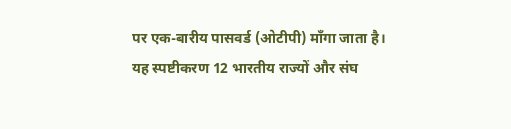पर एक-बारीय पासवर्ड (ओटीपी) माँगा जाता है। यह स्पष्टीकरण 12 भारतीय राज्यों और संघ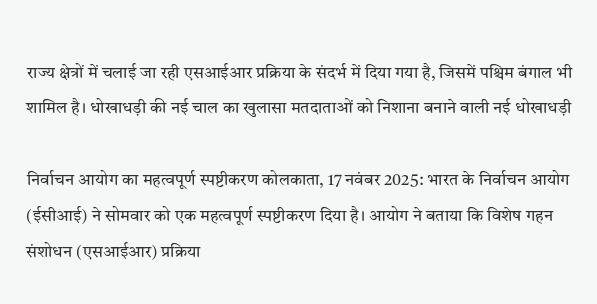राज्य क्षेत्रों में चलाई जा रही एसआईआर प्रक्रिया के संदर्भ में दिया गया है, जिसमें पश्चिम बंगाल भी शामिल है। धोखाधड़ी की नई चाल का खुलासा मतदाताओं को निशाना बनाने वाली नई धोखाधड़ी

निर्वाचन आयोग का महत्वपूर्ण स्पष्टीकरण कोलकाता, 17 नवंबर 2025: भारत के निर्वाचन आयोग (ईसीआई) ने सोमवार को एक महत्वपूर्ण स्पष्टीकरण दिया है। आयोग ने बताया कि विशेष गहन संशोधन (एसआईआर) प्रक्रिया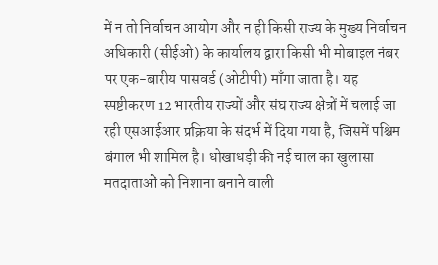में न तो निर्वाचन आयोग और न ही किसी राज्य के मुख्य निर्वाचन अधिकारी (सीईओ) के कार्यालय द्वारा किसी भी मोबाइल नंबर पर एक-बारीय पासवर्ड (ओटीपी) माँगा जाता है। यह स्पष्टीकरण 12 भारतीय राज्यों और संघ राज्य क्षेत्रों में चलाई जा रही एसआईआर प्रक्रिया के संदर्भ में दिया गया है, जिसमें पश्चिम बंगाल भी शामिल है। धोखाधड़ी की नई चाल का खुलासा मतदाताओं को निशाना बनाने वाली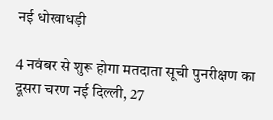नई धोखाधड़ी

4 नवंबर से शुरू होगा मतदाता सूची पुनरीक्षण का दूसरा चरण नई दिल्ली, 27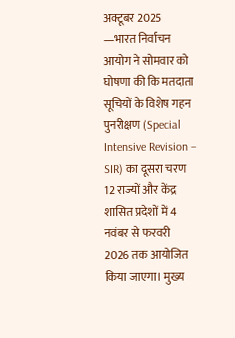अक्टूबर 2025 —भारत निर्वाचन आयोग ने सोमवार को घोषणा की कि मतदाता सूचियों के विशेष गहन पुनरीक्षण (Special Intensive Revision – SIR) का दूसरा चरण 12 राज्यों और केंद्र शासित प्रदेशों में 4 नवंबर से फरवरी 2026 तक आयोजित किया जाएगा। मुख्य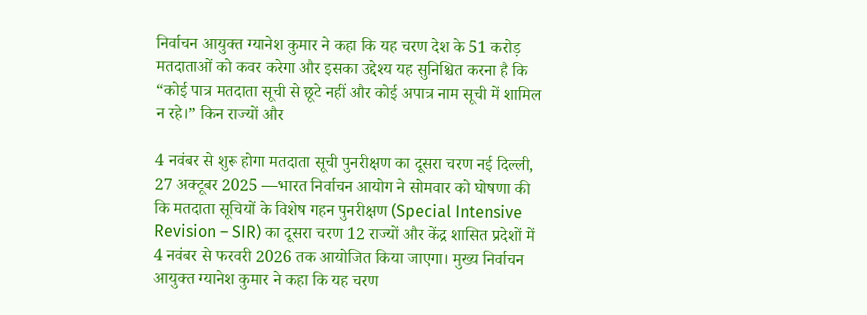निर्वाचन आयुक्त ग्यानेश कुमार ने कहा कि यह चरण देश के 51 करोड़ मतदाताओं को कवर करेगा और इसका उद्देश्य यह सुनिश्चित करना है कि “कोई पात्र मतदाता सूची से छूटे नहीं और कोई अपात्र नाम सूची में शामिल न रहे।” किन राज्यों और

4 नवंबर से शुरू होगा मतदाता सूची पुनरीक्षण का दूसरा चरण नई दिल्ली, 27 अक्टूबर 2025 —भारत निर्वाचन आयोग ने सोमवार को घोषणा की कि मतदाता सूचियों के विशेष गहन पुनरीक्षण (Special Intensive Revision – SIR) का दूसरा चरण 12 राज्यों और केंद्र शासित प्रदेशों में 4 नवंबर से फरवरी 2026 तक आयोजित किया जाएगा। मुख्य निर्वाचन आयुक्त ग्यानेश कुमार ने कहा कि यह चरण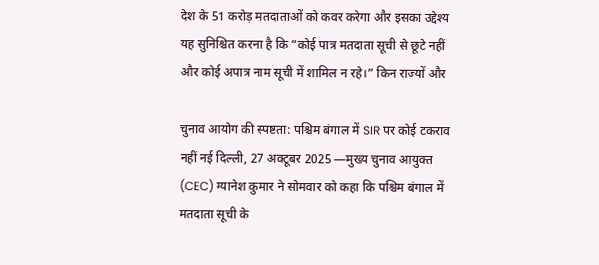देश के 51 करोड़ मतदाताओं को कवर करेगा और इसका उद्देश्य यह सुनिश्चित करना है कि “कोई पात्र मतदाता सूची से छूटे नहीं और कोई अपात्र नाम सूची में शामिल न रहे।” किन राज्यों और

चुनाव आयोग की स्पष्टता: पश्चिम बंगाल में SIR पर कोई टकराव नहीं नई दिल्ली, 27 अक्टूबर 2025 —मुख्य चुनाव आयुक्त (CEC) ग्यानेश कुमार ने सोमवार को कहा कि पश्चिम बंगाल में मतदाता सूची के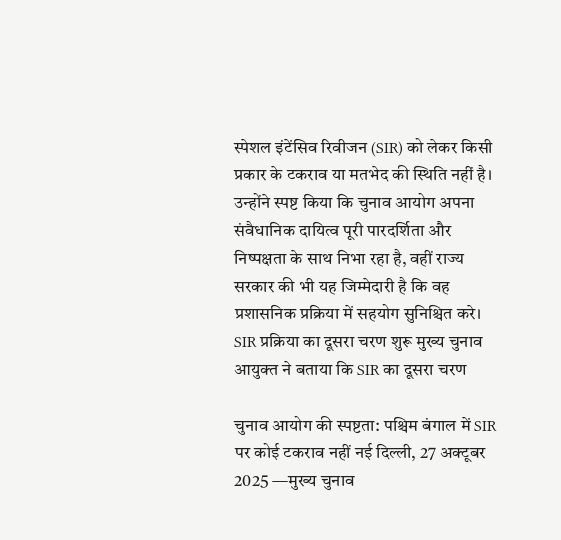स्पेशल इंटेंसिव रिवीजन (SIR) को लेकर किसी प्रकार के टकराव या मतभेद की स्थिति नहीं है। उन्होंने स्पष्ट किया कि चुनाव आयोग अपना संवैधानिक दायित्व पूरी पारदर्शिता और निष्पक्षता के साथ निभा रहा है, वहीं राज्य सरकार की भी यह जिम्मेदारी है कि वह प्रशासनिक प्रक्रिया में सहयोग सुनिश्चित करे। SIR प्रक्रिया का दूसरा चरण शुरू मुख्य चुनाव आयुक्त ने बताया कि SIR का दूसरा चरण

चुनाव आयोग की स्पष्टता: पश्चिम बंगाल में SIR पर कोई टकराव नहीं नई दिल्ली, 27 अक्टूबर 2025 —मुख्य चुनाव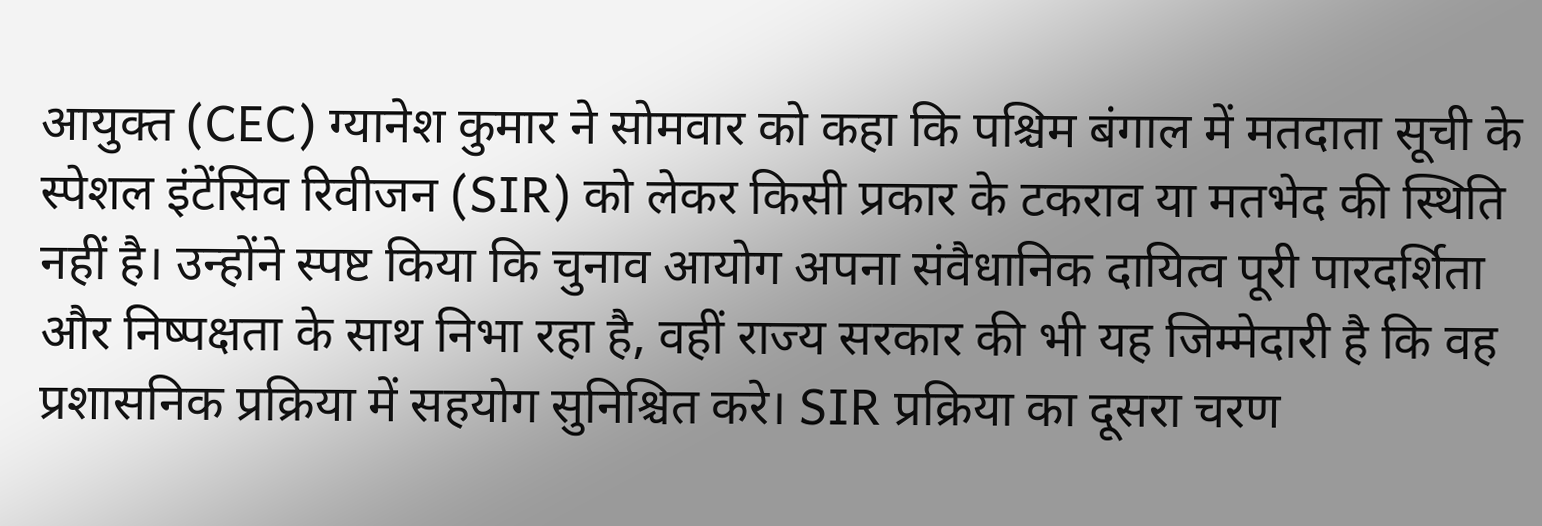आयुक्त (CEC) ग्यानेश कुमार ने सोमवार को कहा कि पश्चिम बंगाल में मतदाता सूची के स्पेशल इंटेंसिव रिवीजन (SIR) को लेकर किसी प्रकार के टकराव या मतभेद की स्थिति नहीं है। उन्होंने स्पष्ट किया कि चुनाव आयोग अपना संवैधानिक दायित्व पूरी पारदर्शिता और निष्पक्षता के साथ निभा रहा है, वहीं राज्य सरकार की भी यह जिम्मेदारी है कि वह प्रशासनिक प्रक्रिया में सहयोग सुनिश्चित करे। SIR प्रक्रिया का दूसरा चरण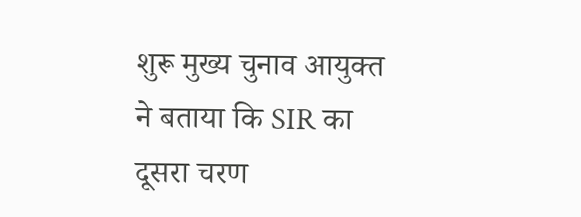शुरू मुख्य चुनाव आयुक्त ने बताया कि SIR का दूसरा चरण